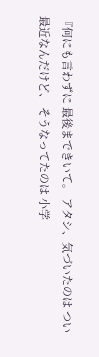『何にも言わずに 最後まできいて。 アタシ、気づいたのは つい最近なんだけど、 そうなってたのは 小学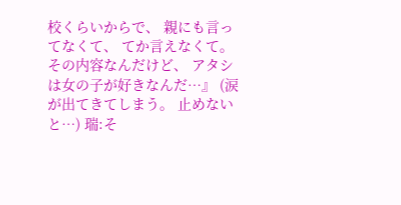校くらいからで、 親にも言ってなくて、 てか言えなくて。 その内容なんだけど、 アタシは女の子が好きなんだ…』 (涙が出てきてしまう。 止めないと…) 瑞:そ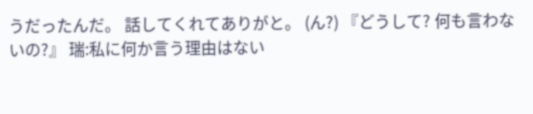うだったんだ。 話してくれてありがと。 (ん?) 『どうして? 何も言わないの?』 瑞:私に何か言う理由はない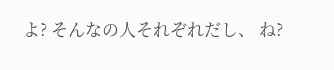よ? そんなの人それぞれだし、 ね?